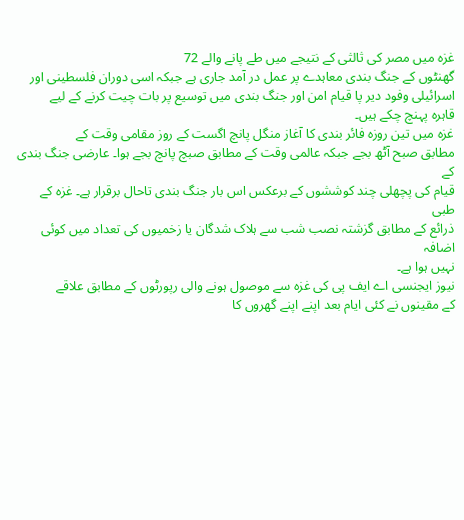غزہ ميں مصر کی ثالثی کے نتيجے ميں طے پانے والے 72
گھنٹوں کے جنگ بندی معاہدے پر عمل در آمد جاری ہے جبکہ اسی دوران فلسطينی اور
اسرائيلی وفود دير پا قيام امن اور جنگ بندی ميں توسيع پر بات چيت کرنے کے ليے
قاہرہ پہنچ چکے ہيں۔
غزہ ميں تين روزہ فائر بندی کا آغاز منگل پانچ اگست کے روز مقامی وقت کے
مطابق صبح آٹھ بجے جبکہ عالمی وقت کے مطابق صبچ پانچ بجے ہوا۔ عارضی جنگ بندی کے
قيام کی پچھلی چند کوششوں کے برعکس اس بار جنگ بندی تاحال برقرار ہے۔ غزہ کے طبی
ذرائع کے مطابق گزشتہ نصب شب سے ہلاک شدگان يا زخميوں کی تعداد ميں کوئی اضافہ
نہيں ہوا ہے۔
نيوز ايجنسی اے ايف پی کی غزہ سے موصول ہونے والی رپورٹوں کے مطابق علاقے
کے مقينوں نے کئی ايام بعد اپنے اپنے گھروں کا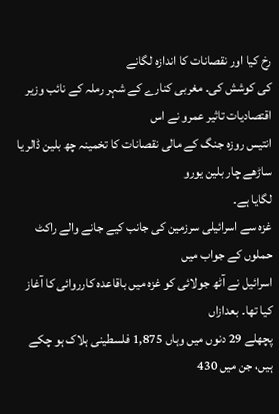رخ کيا اور نقصانات کا اندازہ لگانے
کی کوشش کی۔ مغربی کنارے کے شہر رملہ کے نائب وزير اقتصاديات تاثير عمرو نے اس
انتيس روزہ جنگ کے مالی نقصانات کا تخمينہ چھ بلين ڈالر يا ساڑھے چار بلين يورو
لگايا ہے۔
غزہ سے اسرائيلی سرزمين کی جانب کيے جانے والے راکٹ حملوں کے جواب ميں
اسرائيل نے آٹھ جولائی کو غزہ ميں باقاعدہ کارروائی کا آغاز کيا تھا۔ بعدازاں
پچھلے 29 دنوں ميں وہاں 1,875 فلسطينی ہلاک ہو چکے ہيں، جن ميں 430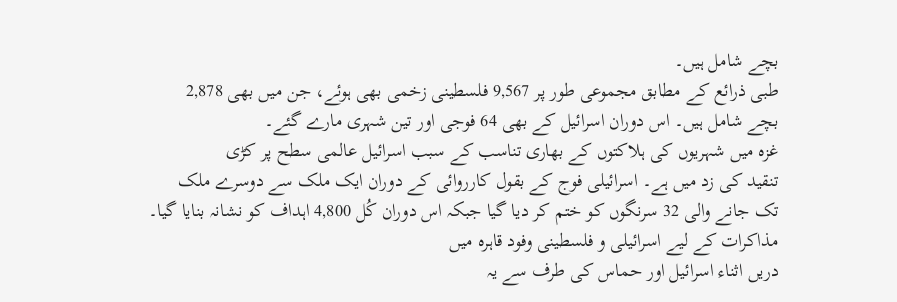بچے شامل ہيں۔
طبی ذرائع کے مطابق مجموعی طور پر 9,567 فلسطينی زخمی بھی ہوئے، جن ميں بھی 2,878
بچے شامل ہيں۔ اس دوران اسرائيل کے بھی 64 فوجی اور تين شہری مارے گئے۔
غزہ ميں شہريوں کی ہلاکتوں کے بھاری تناسب کے سبب اسرائيل عالمی سطح پر کڑی
تنقيد کی زد ميں ہے۔ اسرائيلی فوج کے بقول کارروائی کے دوران ايک ملک سے دوسرے ملک
تک جانے والی 32 سرنگوں کو ختم کر ديا گيا جبکہ اس دوران کُل 4,800 اہداف کو نشانہ بنايا گيا۔
مذاکرات کے ليے اسرائيلی و فلسطينی وفود قاہرہ ميں
دريں اثناء اسرائيل اور حماس کی طرف سے يہ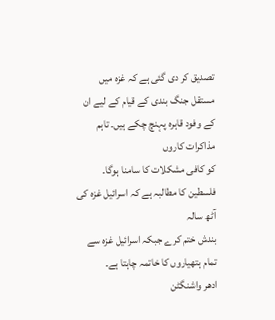تصديق کر دی گئی ہے کہ غزہ ميں
مستقل جنگ بندی کے قيام کے ليے ان کے وفود قاہرہ پہنچ چکے ہيں۔ تاہم مذاکرات کاروں
کو کافی مشکلات کا سامنا ہوگا۔ فلسطين کا مطالبہ ہے کہ اسرائيل غزہ کی آٹھ سالہ
بندش ختم کرے جبکہ اسرائيل غزہ سے تمام ہتھياروں کا خاتمہ چاہتا ہے۔
ادھر واشنگٹن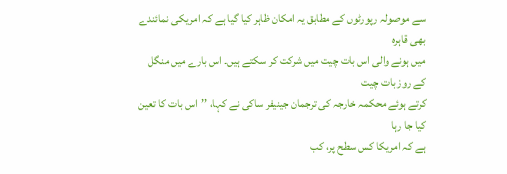سے موصولہ رپورٹوں کے مطابق يہ امکان ظاہر کيا گيا ہے کہ امريکی نمائندے بھی قاہرہ
ميں ہونے والی اس بات چيت ميں شرکت کر سکتے ہيں۔ اس بارے ميں منگل کے روز بات چيت
کرتے ہوئے محکمہ خارجہ کی ترجمان جينيفر ساکی نے کہا، ’’اس بات کا تعين کيا جا رہا
ہے کہ امريکا کس سطح پر، کب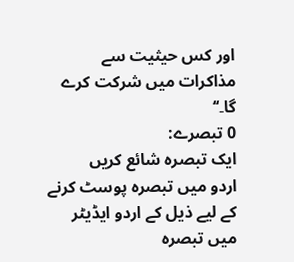اور کس حيثيت سے مذاکرات ميں شرکت کرے گا۔‘‘
0 تبصرے:
ایک تبصرہ شائع کریں
اردو میں تبصرہ پوسٹ کرنے کے لیے ذیل کے اردو ایڈیٹر میں تبصرہ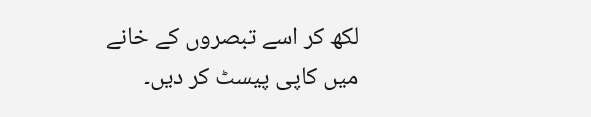لکھ کر اسے تبصروں کے خانے میں کاپی پیسٹ کر دیں۔